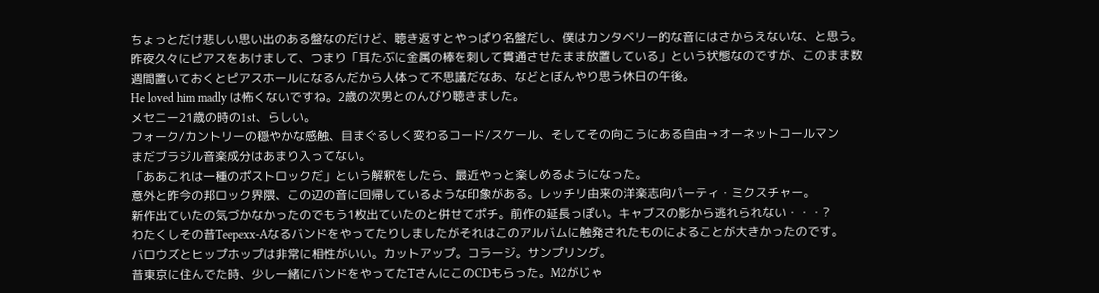ちょっとだけ悲しい思い出のある盤なのだけど、聴き返すとやっぱり名盤だし、僕はカンタベリー的な音にはさからえないな、と思う。
昨夜久々にピアスをあけまして、つまり「耳たぶに金属の棒を刺して貫通させたまま放置している」という状態なのですが、このまま数週間置いておくとピアスホールになるんだから人体って不思議だなあ、などとぼんやり思う休日の午後。
He loved him madly は怖くないですね。2歳の次男とのんびり聴きました。
メセニー21歳の時の1st、らしい。
フォーク/カントリーの穏やかな感触、目まぐるしく変わるコード/スケール、そしてその向こうにある自由→オーネットコールマン
まだブラジル音楽成分はあまり入ってない。
「ああこれは一種のポストロックだ」という解釈をしたら、最近やっと楽しめるようになった。
意外と昨今の邦ロック界隈、この辺の音に回帰しているような印象がある。レッチリ由来の洋楽志向パーティ・ミクスチャー。
新作出ていたの気づかなかったのでもう1枚出ていたのと併せてポチ。前作の延長っぽい。キャブスの影から逃れられない・・・?
わたくしその昔Teepexx-Aなるバンドをやってたりしましたがそれはこのアルバムに触発されたものによることが大きかったのです。
バロウズとヒップホップは非常に相性がいい。カットアップ。コラージ。サンプリング。
昔東京に住んでた時、少し一緒にバンドをやってたTさんにこのCDもらった。M2がじゃ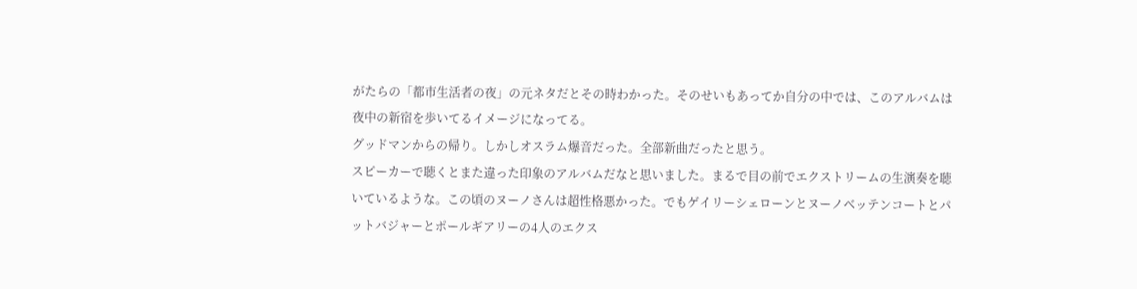がたらの「都市生活者の夜」の元ネタだとその時わかった。そのせいもあってか自分の中では、このアルバムは夜中の新宿を歩いてるイメージになってる。
グッドマンからの帰り。しかしオスラム爆音だった。全部新曲だったと思う。
スピーカーで聴くとまた違った印象のアルバムだなと思いました。まるで目の前でエクストリームの生演奏を聴いているような。この頃のヌーノさんは超性格悪かった。でもゲイリーシェローンとヌーノベッテンコートとパットバジャーとポールギアリーの4人のエクス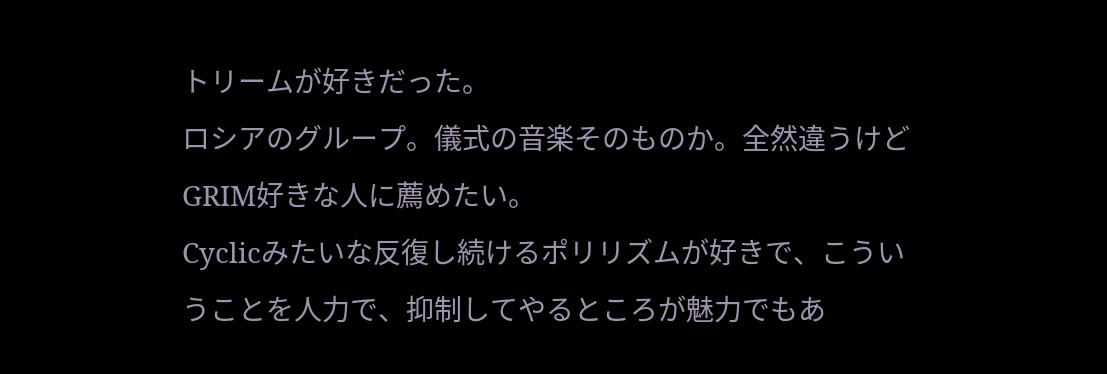トリームが好きだった。
ロシアのグループ。儀式の音楽そのものか。全然違うけどGRIM好きな人に薦めたい。
Cyclicみたいな反復し続けるポリリズムが好きで、こういうことを人力で、抑制してやるところが魅力でもあ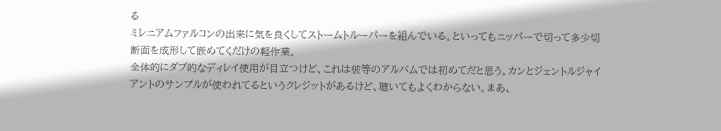る
ミレニアムファルコンの出来に気を良くしてストームトルーパーを組んでいる。といってもニッパーで切って多少切断面を成形して嵌めてくだけの軽作業。
全体的にダブ的なディレイ使用が目立つけど、これは彼等のアルバムでは初めてだと思う。カンとジェントルジャイアントのサンプルが使われてるというクレジットがあるけど、聴いてもよくわからない。まあ、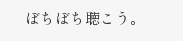ぼちぼち聴こう。